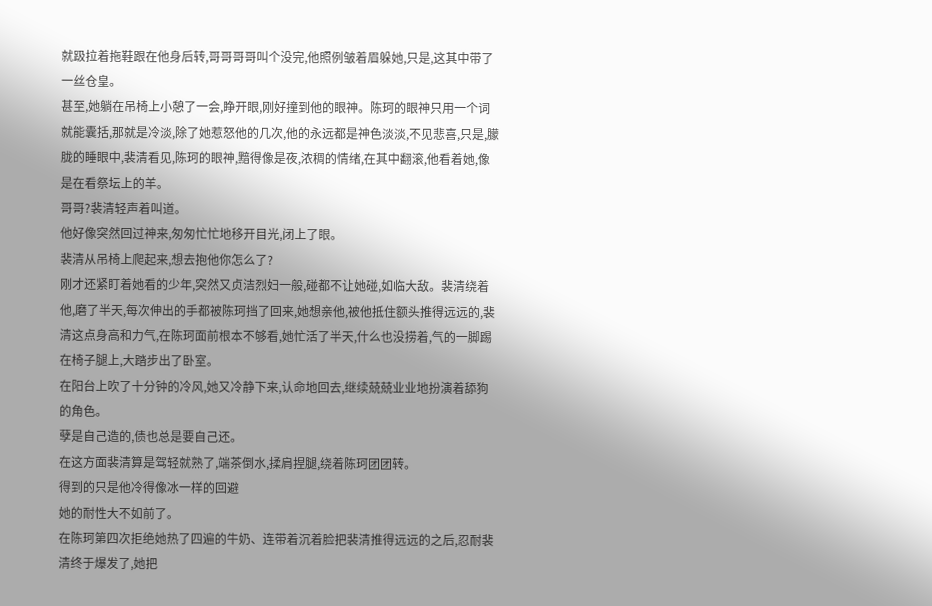就趿拉着拖鞋跟在他身后转,哥哥哥哥叫个没完,他照例皱着眉躲她,只是,这其中带了一丝仓皇。
甚至,她躺在吊椅上小憩了一会,睁开眼,刚好撞到他的眼神。陈珂的眼神只用一个词就能囊括,那就是冷淡,除了她惹怒他的几次,他的永远都是神色淡淡,不见悲喜,只是,朦胧的睡眼中,裴清看见,陈珂的眼神,黯得像是夜,浓稠的情绪,在其中翻滚,他看着她,像是在看祭坛上的羊。
哥哥?裴清轻声着叫道。
他好像突然回过神来,匆匆忙忙地移开目光,闭上了眼。
裴清从吊椅上爬起来,想去抱他你怎么了?
刚才还紧盯着她看的少年,突然又贞洁烈妇一般,碰都不让她碰,如临大敌。裴清绕着他,磨了半天,每次伸出的手都被陈珂挡了回来,她想亲他,被他抵住额头推得远远的,裴清这点身高和力气,在陈珂面前根本不够看,她忙活了半天,什么也没捞着,气的一脚踢在椅子腿上,大踏步出了卧室。
在阳台上吹了十分钟的冷风,她又冷静下来,认命地回去,继续兢兢业业地扮演着舔狗的角色。
孽是自己造的,债也总是要自己还。
在这方面裴清算是驾轻就熟了,端茶倒水,揉肩捏腿,绕着陈珂团团转。
得到的只是他冷得像冰一样的回避
她的耐性大不如前了。
在陈珂第四次拒绝她热了四遍的牛奶、连带着沉着脸把裴清推得远远的之后,忍耐裴清终于爆发了,她把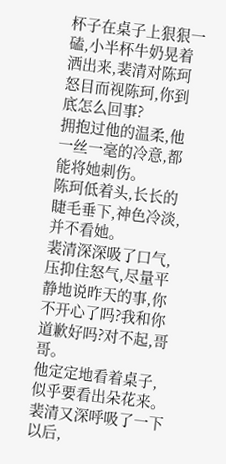杯子在桌子上狠狠一磕,小半杯牛奶晃着洒出来,裴清对陈珂怒目而视陈珂,你到底怎么回事?
拥抱过他的温柔,他一丝一毫的冷意,都能将她刺伤。
陈珂低着头,长长的睫毛垂下,神色冷淡,并不看她。
裴清深深吸了口气,压抑住怒气,尽量平静地说昨天的事,你不开心了吗?我和你道歉好吗?对不起,哥哥。
他定定地看着桌子,似乎要看出朵花来。
裴清又深呼吸了一下以后,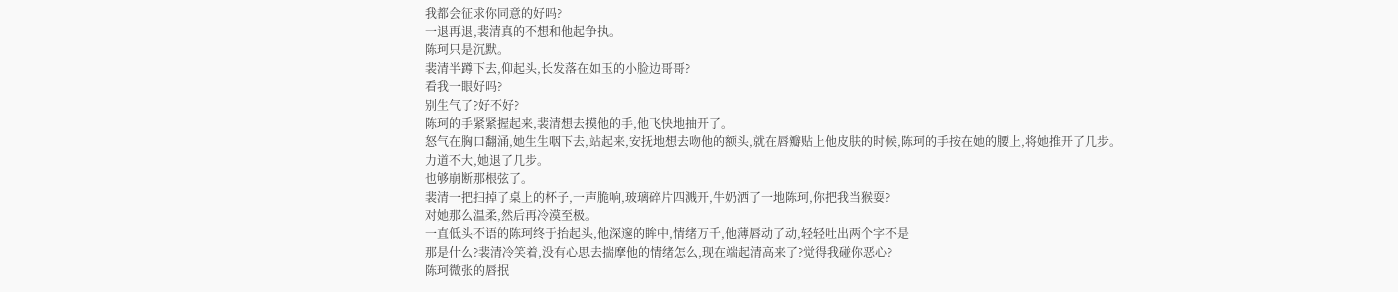我都会征求你同意的好吗?
一退再退,裴清真的不想和他起争执。
陈珂只是沉默。
裴清半蹲下去,仰起头,长发落在如玉的小脸边哥哥?
看我一眼好吗?
别生气了?好不好?
陈珂的手紧紧握起来,裴清想去摸他的手,他飞快地抽开了。
怒气在胸口翻涌,她生生咽下去,站起来,安抚地想去吻他的额头,就在唇瓣贴上他皮肤的时候,陈珂的手按在她的腰上,将她推开了几步。
力道不大,她退了几步。
也够崩断那根弦了。
裴清一把扫掉了桌上的杯子,一声脆响,玻璃碎片四溅开,牛奶洒了一地陈珂,你把我当猴耍?
对她那么温柔,然后再冷漠至极。
一直低头不语的陈珂终于抬起头,他深邃的眸中,情绪万千,他薄唇动了动,轻轻吐出两个字不是
那是什么?裴清冷笑着,没有心思去揣摩他的情绪怎么,现在端起清高来了?觉得我碰你恶心?
陈珂微张的唇抿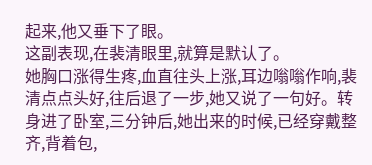起来,他又垂下了眼。
这副表现,在裴清眼里,就算是默认了。
她胸口涨得生疼,血直往头上涨,耳边嗡嗡作响,裴清点点头好,往后退了一步,她又说了一句好。转身进了卧室,三分钟后,她出来的时候,已经穿戴整齐,背着包,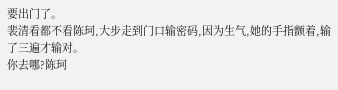要出门了。
裴清看都不看陈珂,大步走到门口输密码,因为生气,她的手指颤着,输了三遍才输对。
你去哪?陈珂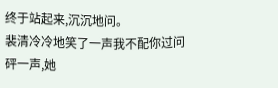终于站起来,沉沉地问。
裴清冷冷地笑了一声我不配你过问
砰一声,她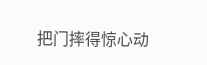把门摔得惊心动